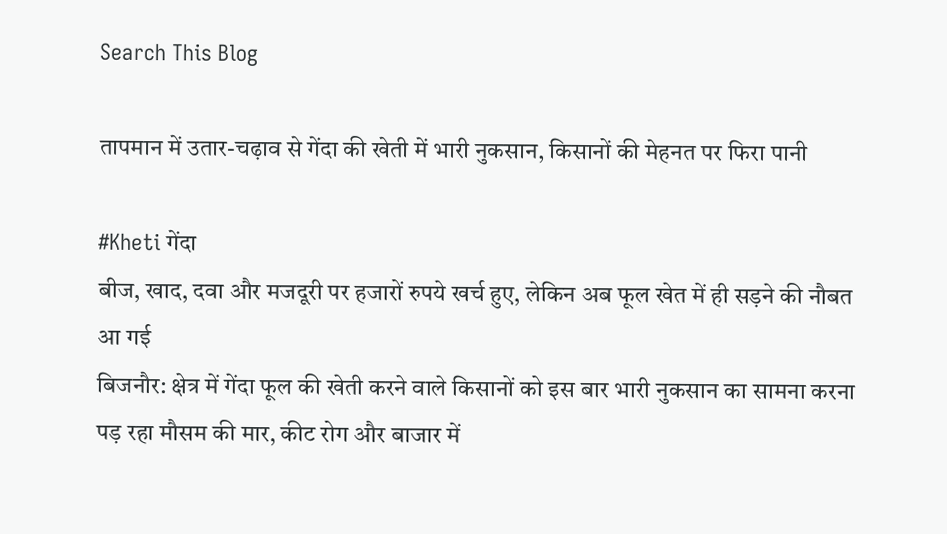Search This Blog

तापमान में उतार-चढ़ाव से गेंदा की खेती में भारी नुकसान, किसानों की मेहनत पर फिरा पानी

#Kheti गेंदा
बीज, खाद, दवा और मजदूरी पर हजारों रुपये खर्च हुए, लेकिन अब फूल खेत में ही सड़ने की नौबत आ गई
बिजनौर: क्षेत्र में गेंदा फूल की खेती करने वाले किसानों को इस बार भारी नुकसान का सामना करना पड़ रहा मौसम की मार, कीट रोग और बाजार में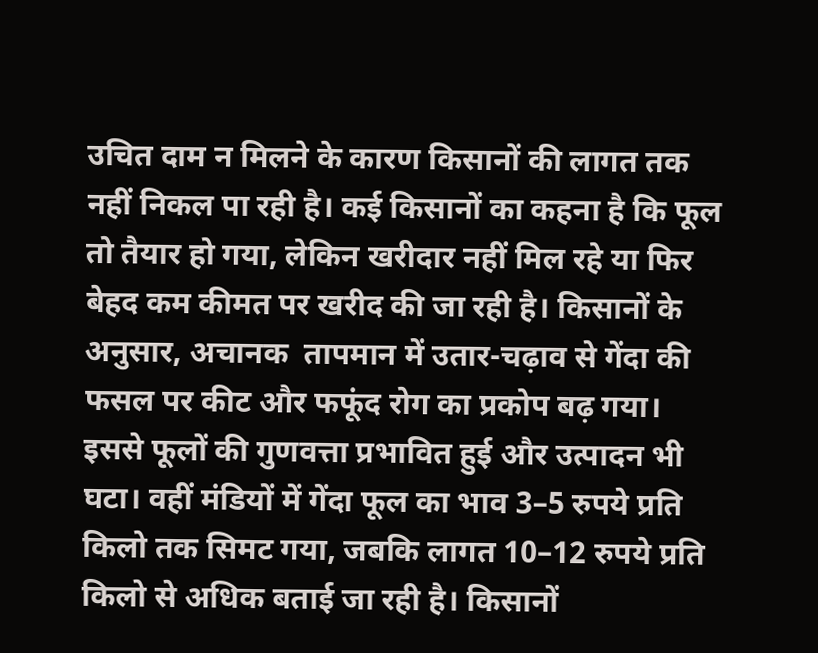उचित दाम न मिलने के कारण किसानों की लागत तक नहीं निकल पा रही है। कई किसानों का कहना है कि फूल तो तैयार हो गया, लेकिन खरीदार नहीं मिल रहे या फिर बेहद कम कीमत पर खरीद की जा रही है। किसानों के अनुसार, अचानक  तापमान में उतार-चढ़ाव से गेंदा की फसल पर कीट और फफूंद रोग का प्रकोप बढ़ गया। इससे फूलों की गुणवत्ता प्रभावित हुई और उत्पादन भी घटा। वहीं मंडियों में गेंदा फूल का भाव 3–5 रुपये प्रति किलो तक सिमट गया, जबकि लागत 10–12 रुपये प्रति किलो से अधिक बताई जा रही है। किसानों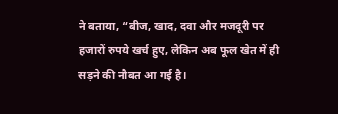ने बताया, “बीज, खाद, दवा और मजदूरी पर हजारों रुपये खर्च हुए, लेकिन अब फूल खेत में ही सड़ने की नौबत आ गई है।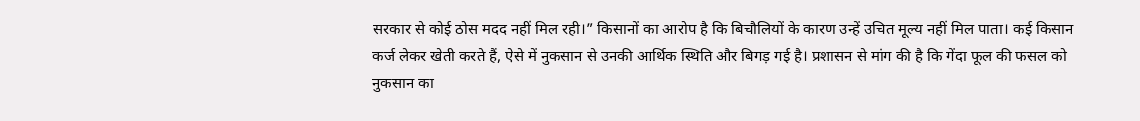सरकार से कोई ठोस मदद नहीं मिल रही।” किसानों का आरोप है कि बिचौलियों के कारण उन्हें उचित मूल्य नहीं मिल पाता। कई किसान कर्ज लेकर खेती करते हैं, ऐसे में नुकसान से उनकी आर्थिक स्थिति और बिगड़ गई है। प्रशासन से मांग की है कि गेंदा फूल की फसल को नुकसान का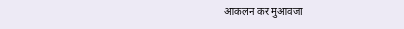आकलन कर मुआवजा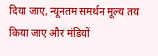दिया जाए, न्यूनतम समर्थन मूल्य तय किया जाए और मंडियों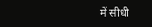में सीधी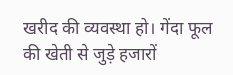खरीद की व्यवस्था हो। गेंदा फूल की खेती से जुड़े हजारों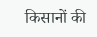किसानों की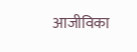आजीविका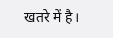खतरे में है।